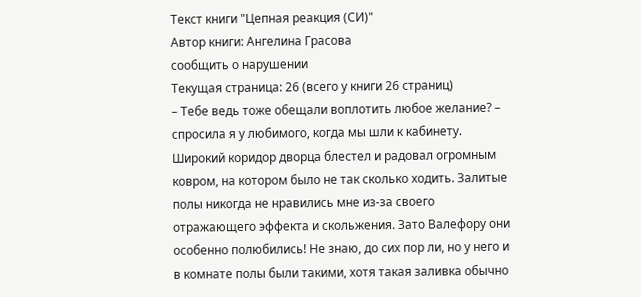Текст книги "Цепная реакция (СИ)"
Автор книги: Ангелина Грасова
сообщить о нарушении
Текущая страница: 26 (всего у книги 26 страниц)
– Тебе ведь тоже обещали воплотить любое желание? – спросила я у любимого, когда мы шли к кабинету.
Широкий коридор дворца блестел и радовал огромным ковром, на котором было не так сколько ходить. Залитые полы никогда не нравились мне из-за своего отражающего эффекта и скольжения. Зато Валефору они особенно полюбились! Не знаю, до сих пор ли, но у него и в комнате полы были такими, хотя такая заливка обычно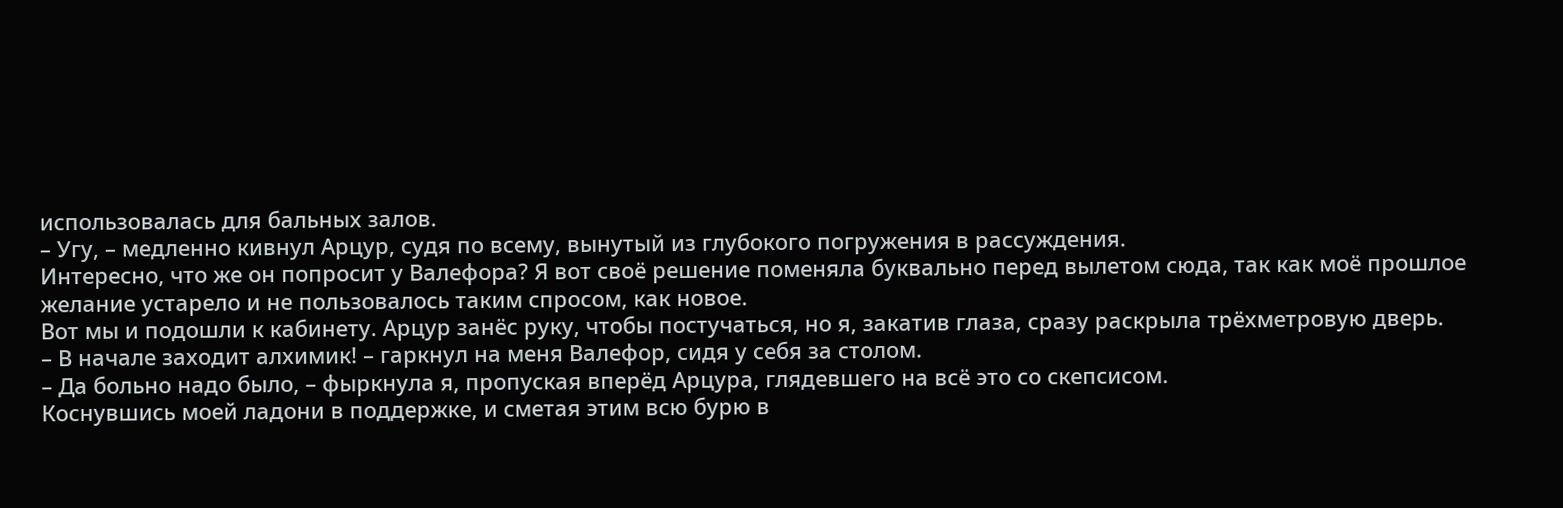использовалась для бальных залов.
– Угу, – медленно кивнул Арцур, судя по всему, вынутый из глубокого погружения в рассуждения.
Интересно, что же он попросит у Валефора? Я вот своё решение поменяла буквально перед вылетом сюда, так как моё прошлое желание устарело и не пользовалось таким спросом, как новое.
Вот мы и подошли к кабинету. Арцур занёс руку, чтобы постучаться, но я, закатив глаза, сразу раскрыла трёхметровую дверь.
– В начале заходит алхимик! – гаркнул на меня Валефор, сидя у себя за столом.
– Да больно надо было, – фыркнула я, пропуская вперёд Арцура, глядевшего на всё это со скепсисом.
Коснувшись моей ладони в поддержке, и сметая этим всю бурю в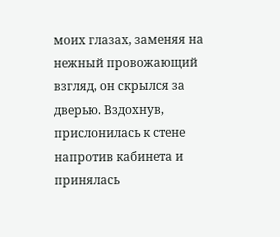моих глазах, заменяя на нежный провожающий взгляд, он скрылся за дверью. Вздохнув, прислонилась к стене напротив кабинета и принялась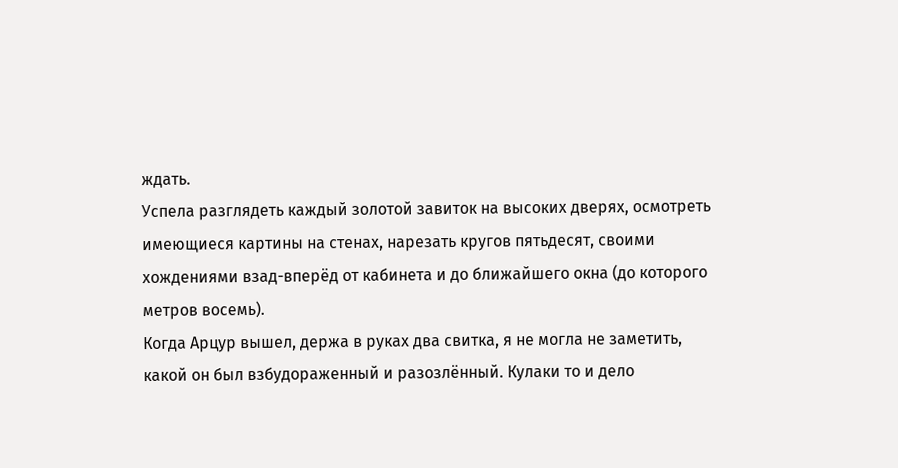ждать.
Успела разглядеть каждый золотой завиток на высоких дверях, осмотреть имеющиеся картины на стенах, нарезать кругов пятьдесят, своими хождениями взад-вперёд от кабинета и до ближайшего окна (до которого метров восемь).
Когда Арцур вышел, держа в руках два свитка, я не могла не заметить, какой он был взбудораженный и разозлённый. Кулаки то и дело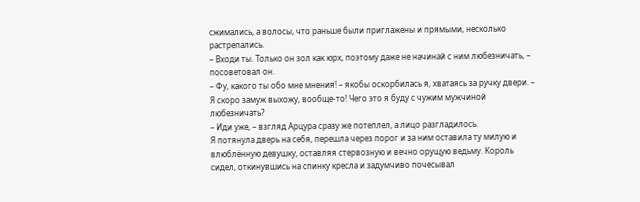сжимались, а волосы, что раньше были приглажены и прямыми, несколько растрепались.
– Входи ты. Только он зол как юрх, поэтому даже не начинай с ним любезничать, – посоветовал он.
– Фу, какого ты обо мне мнения! – якобы оскорбилась я, хватаясь за ручку двери. – Я скоро замуж выхожу, вообще-то! Чего это я буду с чужим мужчиной любезничать?
– Иди уже, – взгляд Арцура сразу же потеплел, а лицо разгладилось.
Я потянула дверь на себя, перешла через порог и за ним оставила ту милую и влюблённую девушку, оставляя стервозную и вечно орущую ведьму. Король сидел, откинувшись на спинку кресла и задумчиво почесывал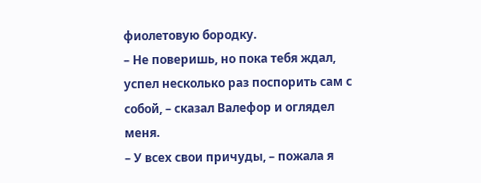фиолетовую бородку.
– Не поверишь, но пока тебя ждал, успел несколько раз поспорить сам с собой, – сказал Валефор и оглядел меня.
– У всех свои причуды, – пожала я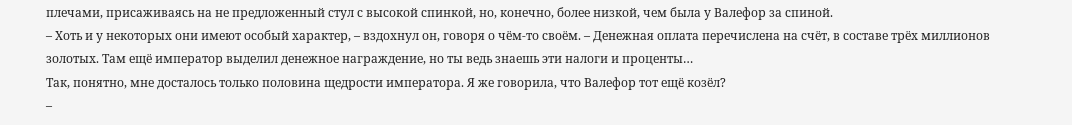плечами, присаживаясь на не предложенный стул с высокой спинкой, но, конечно, более низкой, чем была у Валефор за спиной.
– Хоть и у некоторых они имеют особый характер, – вздохнул он, говоря о чём-то своём. – Денежная оплата перечислена на счёт, в составе трёх миллионов золотых. Там ещё император выделил денежное награждение, но ты ведь знаешь эти налоги и проценты…
Так, понятно, мне досталось только половина щедрости императора. Я же говорила, что Валефор тот ещё козёл?
–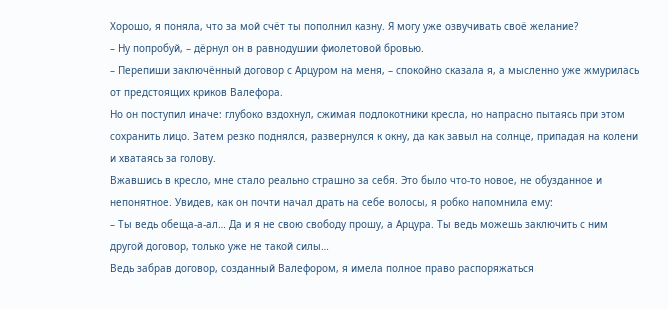Хорошо, я поняла, что за мой счёт ты пополнил казну. Я могу уже озвучивать своё желание?
– Ну попробуй, – дёрнул он в равнодушии фиолетовой бровью.
– Перепиши заключённый договор с Арцуром на меня, – спокойно сказала я, а мысленно уже жмурилась от предстоящих криков Валефора.
Но он поступил иначе: глубоко вздохнул, сжимая подлокотники кресла, но напрасно пытаясь при этом сохранить лицо. Затем резко поднялся, развернулся к окну, да как завыл на солнце, припадая на колени и хватаясь за голову.
Вжавшись в кресло, мне стало реально страшно за себя. Это было что-то новое, не обузданное и непонятное. Увидев, как он почти начал драть на себе волосы, я робко напомнила ему:
– Ты ведь обеща-а-ал… Да и я не свою свободу прошу, а Арцура. Ты ведь можешь заключить с ним другой договор, только уже не такой силы…
Ведь забрав договор, созданный Валефором, я имела полное право распоряжаться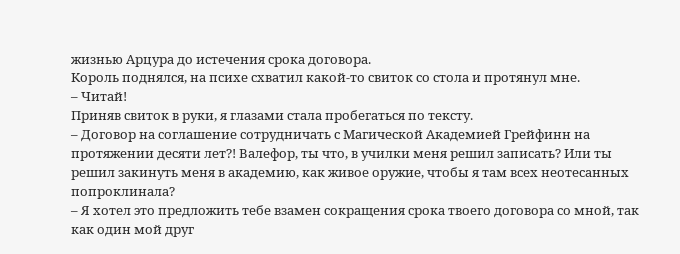жизнью Арцура до истечения срока договора.
Король поднялся, на психе схватил какой-то свиток со стола и протянул мне.
– Читай!
Приняв свиток в руки, я глазами стала пробегаться по тексту.
– Договор на соглашение сотрудничать с Магической Академией Грейфинн на протяжении десяти лет?! Валефор, ты что, в училки меня решил записать? Или ты решил закинуть меня в академию, как живое оружие, чтобы я там всех неотесанных попроклинала?
– Я хотел это предложить тебе взамен сокращения срока твоего договора со мной, так как один мой друг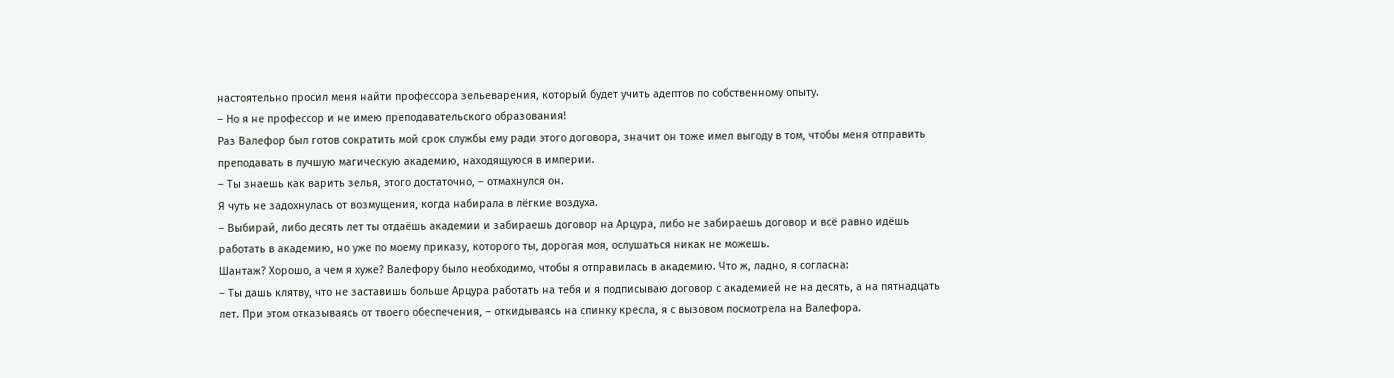настоятельно просил меня найти профессора зельеварения, который будет учить адептов по собственному опыту.
– Но я не профессор и не имею преподавательского образования!
Раз Валефор был готов сократить мой срок службы ему ради этого договора, значит он тоже имел выгоду в том, чтобы меня отправить преподавать в лучшую магическую академию, находящуюся в империи.
– Ты знаешь как варить зелья, этого достаточно, – отмахнулся он.
Я чуть не задохнулась от возмущения, когда набирала в лёгкие воздуха.
– Выбирай, либо десять лет ты отдаёшь академии и забираешь договор на Арцура, либо не забираешь договор и всё равно идёшь работать в академию, но уже по моему приказу, которого ты, дорогая моя, ослушаться никак не можешь.
Шантаж? Хорошо, а чем я хуже? Валефору было необходимо, чтобы я отправилась в академию. Что ж, ладно, я согласна:
– Ты дашь клятву, что не заставишь больше Арцура работать на тебя и я подписываю договор с академией не на десять, а на пятнадцать лет. При этом отказываясь от твоего обеспечения, – откидываясь на спинку кресла, я с вызовом посмотрела на Валефора.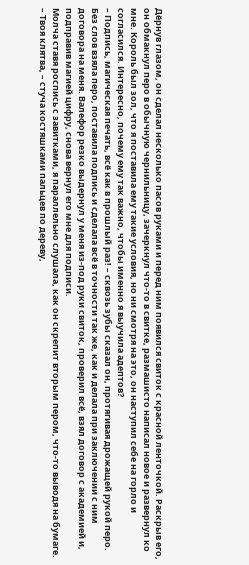Дёрнув глазом, он сделал несколько пасов руками и перед ним появился свиток с красной ленточкой. Раскрыв его, он обмакнул перо в обычную чернильницу, зачеркнул что-то в свитке, размашисто написал новое и развернул ко мне. Король был зол, что я поставила ему такие условия, но ни смотря на это, он наступил себе на горло и согласился. Интересно, почему ему так важно, чтобы именно я выучила адептов?
– Подпись, магическая печать, всё как в прошлый раз! – сквозь зубы сказал он, протягивая дрожащей рукой перо.
Без слов взяла перо, поставила подпись и сделала всё в точности так же, как и делала при заключении с ним договора на меня. Валефор резко выдернул у меня из-под руки свиток, проверил всё, взял договор с академией и, подправив магией цифру, снова вернул его мне для подписи.
Молча ставя роспись с завитками, я параллельно слушала, как он скрепит вторым пером, что-то выводя на бумаге.
– Твоя клятва, – стуча костяшками пальцев по дереву,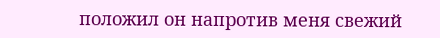положил он напротив меня свежий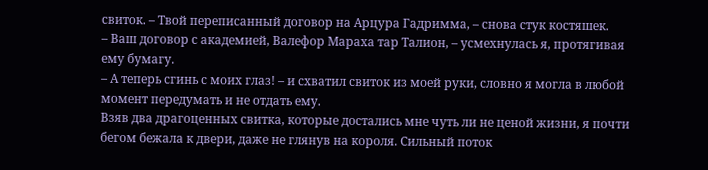свиток. – Твой переписанный договор на Арцура Гадримма, – снова стук костяшек.
– Ваш договор с академией, Валефор Мараха тар Талион, – усмехнулась я, протягивая ему бумагу.
– А теперь сгинь с моих глаз! – и схватил свиток из моей руки, словно я могла в любой момент передумать и не отдать ему.
Взяв два драгоценных свитка, которые достались мне чуть ли не ценой жизни, я почти бегом бежала к двери, даже не глянув на короля. Сильный поток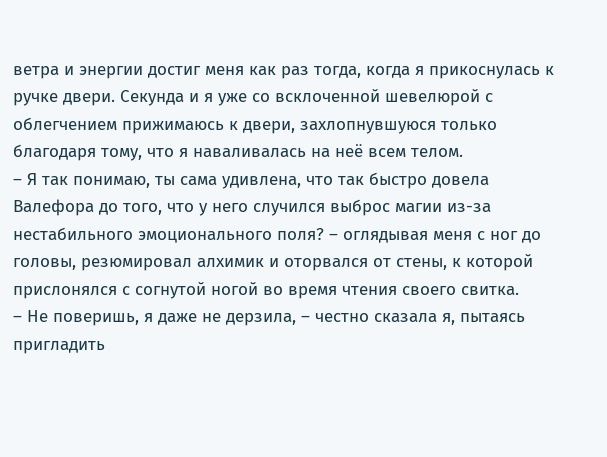ветра и энергии достиг меня как раз тогда, когда я прикоснулась к ручке двери. Секунда и я уже со всклоченной шевелюрой с облегчением прижимаюсь к двери, захлопнувшуюся только благодаря тому, что я наваливалась на неё всем телом.
– Я так понимаю, ты сама удивлена, что так быстро довела Валефора до того, что у него случился выброс магии из-за нестабильного эмоционального поля? – оглядывая меня с ног до головы, резюмировал алхимик и оторвался от стены, к которой прислонялся с согнутой ногой во время чтения своего свитка.
– Не поверишь, я даже не дерзила, – честно сказала я, пытаясь пригладить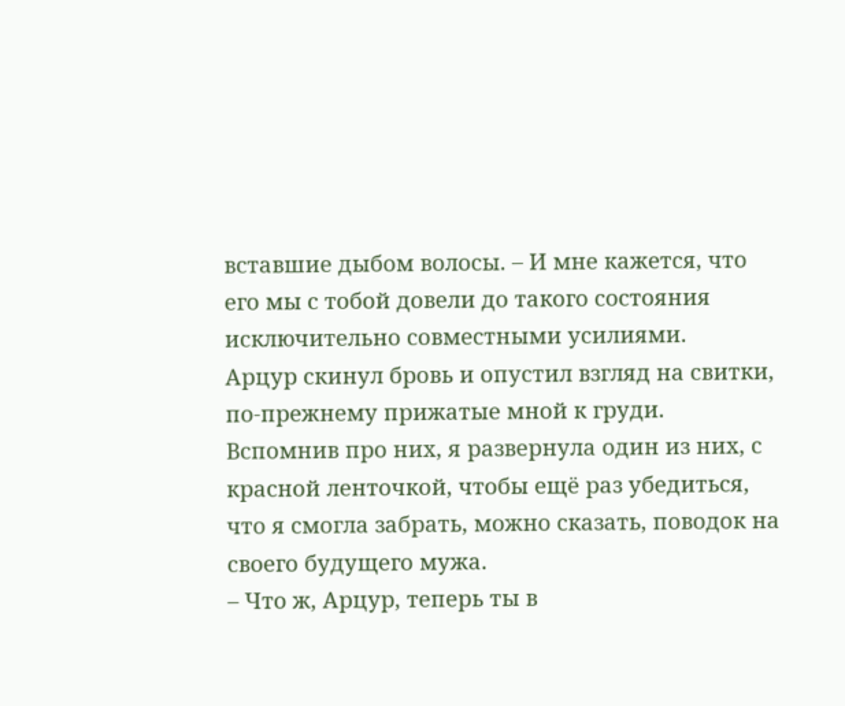вставшие дыбом волосы. – И мне кажется, что его мы с тобой довели до такого состояния исключительно совместными усилиями.
Арцур скинул бровь и опустил взгляд на свитки, по-прежнему прижатые мной к груди. Вспомнив про них, я развернула один из них, с красной ленточкой, чтобы ещё раз убедиться, что я смогла забрать, можно сказать, поводок на своего будущего мужа.
– Что ж, Арцур, теперь ты в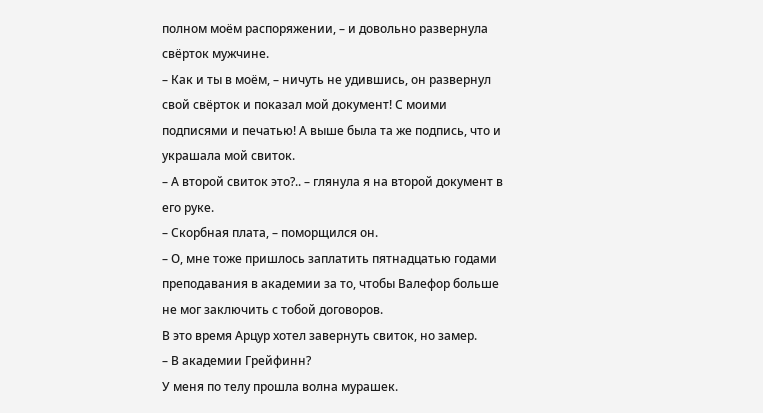полном моём распоряжении, – и довольно развернула свёрток мужчине.
– Как и ты в моём, – ничуть не удившись, он развернул свой свёрток и показал мой документ! С моими подписями и печатью! А выше была та же подпись, что и украшала мой свиток.
– А второй свиток это?.. – глянула я на второй документ в его руке.
– Скорбная плата, – поморщился он.
– О, мне тоже пришлось заплатить пятнадцатью годами преподавания в академии за то, чтобы Валефор больше не мог заключить с тобой договоров.
В это время Арцур хотел завернуть свиток, но замер.
– В академии Грейфинн?
У меня по телу прошла волна мурашек.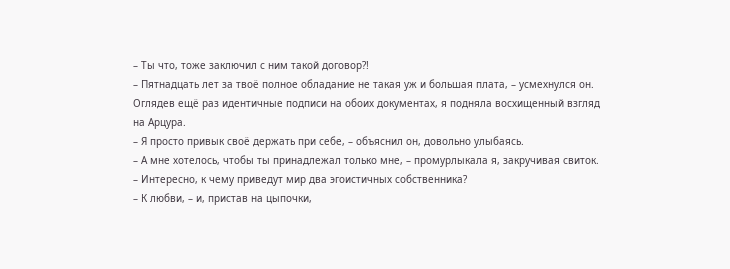– Ты что, тоже заключил с ним такой договор?!
– Пятнадцать лет за твоё полное обладание не такая уж и большая плата, – усмехнулся он.
Оглядев ещё раз идентичные подписи на обоих документах, я подняла восхищенный взгляд на Арцура.
– Я просто привык своё держать при себе, – объяснил он, довольно улыбаясь.
– А мне хотелось, чтобы ты принадлежал только мне, – промурлыкала я, закручивая свиток.
– Интересно, к чему приведут мир два эгоистичных собственника?
– К любви, – и, пристав на цыпочки,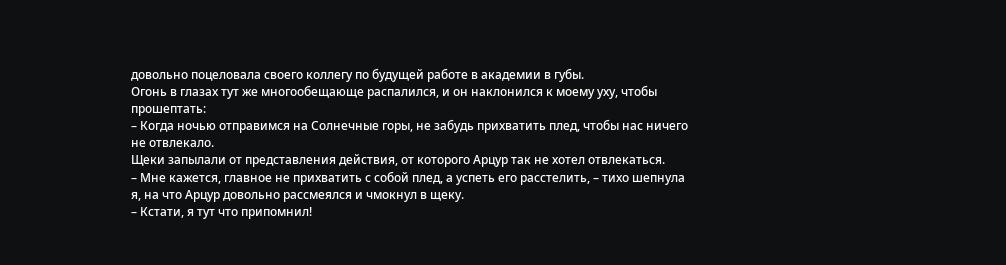довольно поцеловала своего коллегу по будущей работе в академии в губы.
Огонь в глазах тут же многообещающе распалился, и он наклонился к моему уху, чтобы прошептать:
– Когда ночью отправимся на Солнечные горы, не забудь прихватить плед, чтобы нас ничего не отвлекало.
Щеки запылали от представления действия, от которого Арцур так не хотел отвлекаться.
– Мне кажется, главное не прихватить с собой плед, а успеть его расстелить, – тихо шепнула я, на что Арцур довольно рассмеялся и чмокнул в щеку.
– Кстати, я тут что припомнил!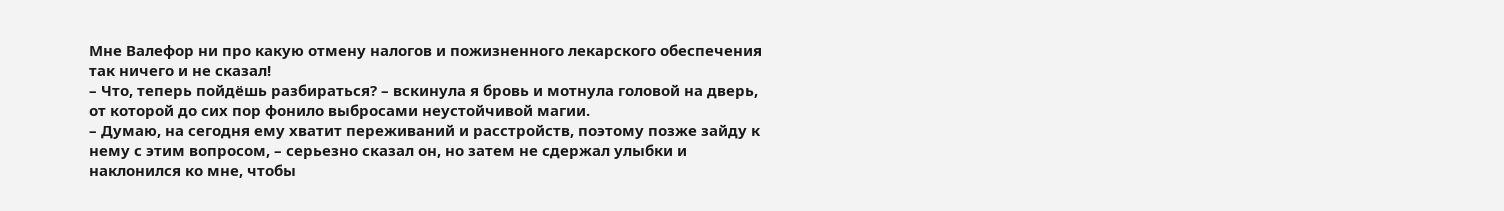Мне Валефор ни про какую отмену налогов и пожизненного лекарского обеспечения так ничего и не сказал!
– Что, теперь пойдёшь разбираться? – вскинула я бровь и мотнула головой на дверь, от которой до сих пор фонило выбросами неустойчивой магии.
– Думаю, на сегодня ему хватит переживаний и расстройств, поэтому позже зайду к нему с этим вопросом, – серьезно сказал он, но затем не сдержал улыбки и наклонился ко мне, чтобы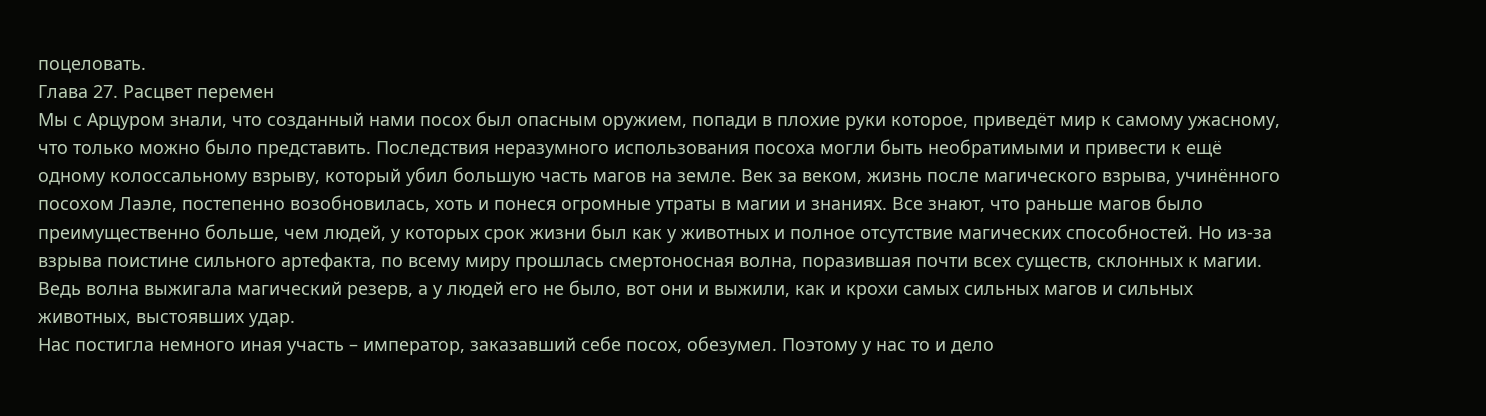поцеловать.
Глава 27. Расцвет перемен
Мы с Арцуром знали, что созданный нами посох был опасным оружием, попади в плохие руки которое, приведёт мир к самому ужасному, что только можно было представить. Последствия неразумного использования посоха могли быть необратимыми и привести к ещё одному колоссальному взрыву, который убил большую часть магов на земле. Век за веком, жизнь после магического взрыва, учинённого посохом Лаэле, постепенно возобновилась, хоть и понеся огромные утраты в магии и знаниях. Все знают, что раньше магов было преимущественно больше, чем людей, у которых срок жизни был как у животных и полное отсутствие магических способностей. Но из-за взрыва поистине сильного артефакта, по всему миру прошлась смертоносная волна, поразившая почти всех существ, склонных к магии. Ведь волна выжигала магический резерв, а у людей его не было, вот они и выжили, как и крохи самых сильных магов и сильных животных, выстоявших удар.
Нас постигла немного иная участь – император, заказавший себе посох, обезумел. Поэтому у нас то и дело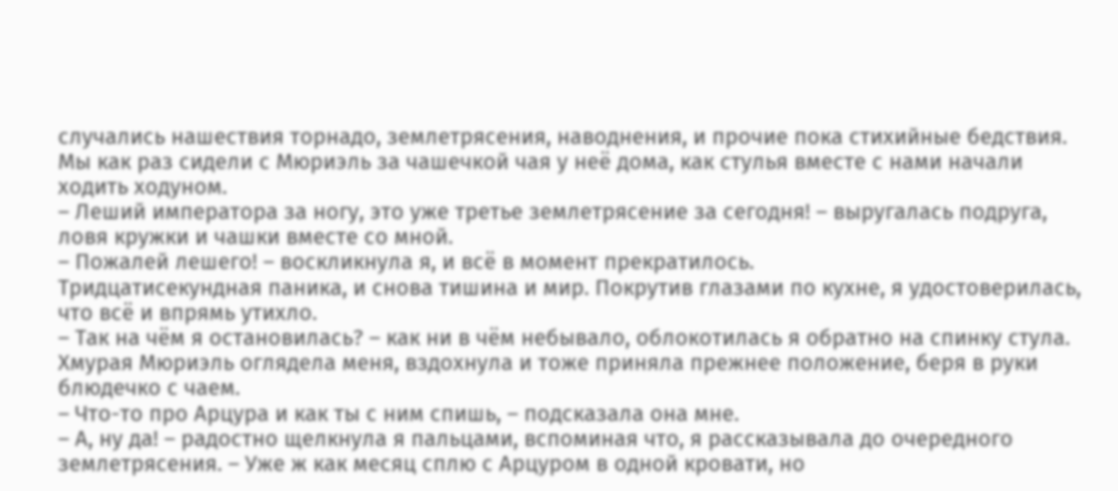случались нашествия торнадо, землетрясения, наводнения, и прочие пока стихийные бедствия.
Мы как раз сидели с Мюриэль за чашечкой чая у неё дома, как стулья вместе с нами начали ходить ходуном.
– Леший императора за ногу, это уже третье землетрясение за сегодня! – выругалась подруга, ловя кружки и чашки вместе со мной.
– Пожалей лешего! – воскликнула я, и всё в момент прекратилось.
Тридцатисекундная паника, и снова тишина и мир. Покрутив глазами по кухне, я удостоверилась, что всё и впрямь утихло.
– Так на чём я остановилась? – как ни в чём небывало, облокотилась я обратно на спинку стула.
Хмурая Мюриэль оглядела меня, вздохнула и тоже приняла прежнее положение, беря в руки блюдечко с чаем.
– Что-то про Арцура и как ты с ним спишь, – подсказала она мне.
– А, ну да! – радостно щелкнула я пальцами, вспоминая что, я рассказывала до очередного землетрясения. – Уже ж как месяц сплю с Арцуром в одной кровати, но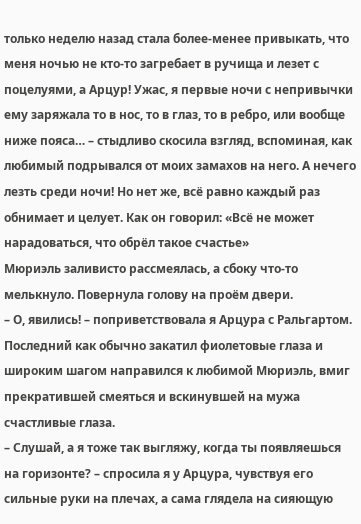только неделю назад стала более-менее привыкать, что меня ночью не кто-то загребает в ручища и лезет с поцелуями, а Арцур! Ужас, я первые ночи с непривычки ему заряжала то в нос, то в глаз, то в ребро, или вообще ниже пояса… – стыдливо скосила взгляд, вспоминая, как любимый подрывался от моих замахов на него. А нечего лезть среди ночи! Но нет же, всё равно каждый раз обнимает и целует. Как он говорил: «Всё не может нарадоваться, что обрёл такое счастье»
Мюриэль заливисто рассмеялась, а сбоку что-то мелькнуло. Повернула голову на проём двери.
– О, явились! – поприветствовала я Арцура с Ральгартом.
Последний как обычно закатил фиолетовые глаза и широким шагом направился к любимой Мюриэль, вмиг прекратившей смеяться и вскинувшей на мужа счастливые глаза.
– Слушай, а я тоже так выгляжу, когда ты появляешься на горизонте? – спросила я у Арцура, чувствуя его сильные руки на плечах, а сама глядела на сияющую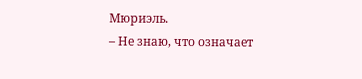Мюриэль.
– Не знаю, что означает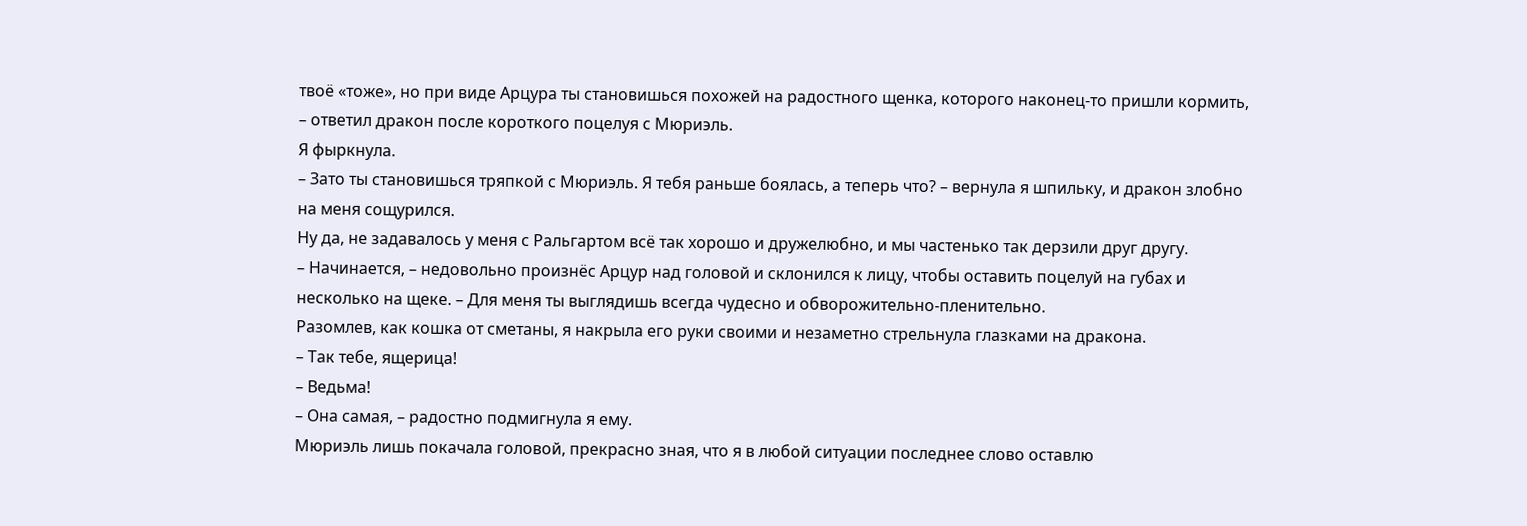твоё «тоже», но при виде Арцура ты становишься похожей на радостного щенка, которого наконец-то пришли кормить, – ответил дракон после короткого поцелуя с Мюриэль.
Я фыркнула.
– Зато ты становишься тряпкой с Мюриэль. Я тебя раньше боялась, а теперь что? – вернула я шпильку, и дракон злобно на меня сощурился.
Ну да, не задавалось у меня с Ральгартом всё так хорошо и дружелюбно, и мы частенько так дерзили друг другу.
– Начинается, – недовольно произнёс Арцур над головой и склонился к лицу, чтобы оставить поцелуй на губах и несколько на щеке. – Для меня ты выглядишь всегда чудесно и обворожительно-пленительно.
Разомлев, как кошка от сметаны, я накрыла его руки своими и незаметно стрельнула глазками на дракона.
– Так тебе, ящерица!
– Ведьма!
– Она самая, – радостно подмигнула я ему.
Мюриэль лишь покачала головой, прекрасно зная, что я в любой ситуации последнее слово оставлю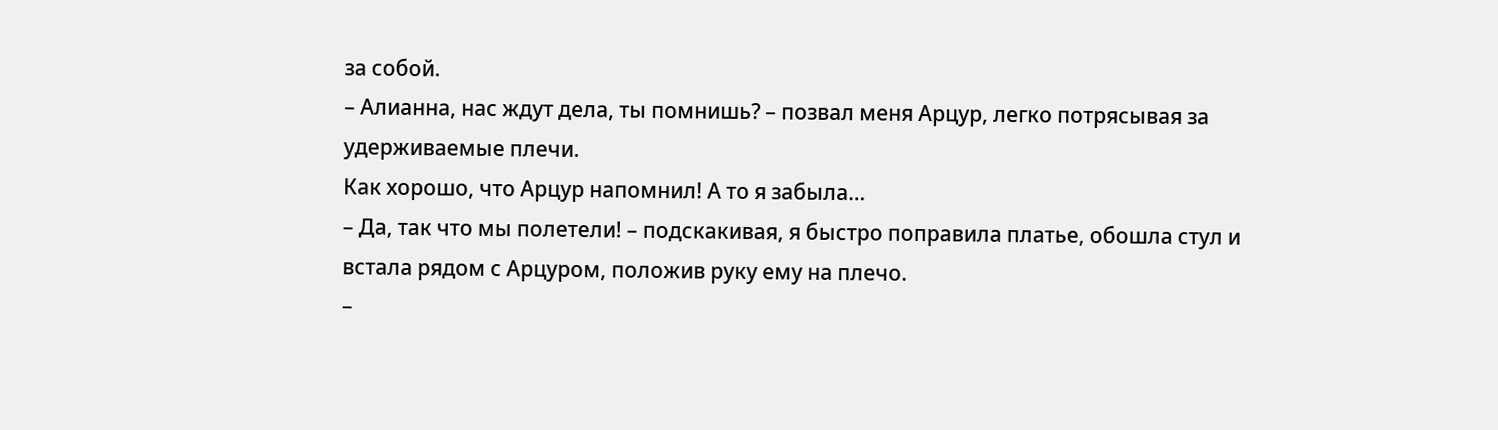за собой.
– Алианна, нас ждут дела, ты помнишь? – позвал меня Арцур, легко потрясывая за удерживаемые плечи.
Как хорошо, что Арцур напомнил! А то я забыла…
– Да, так что мы полетели! – подскакивая, я быстро поправила платье, обошла стул и встала рядом с Арцуром, положив руку ему на плечо.
–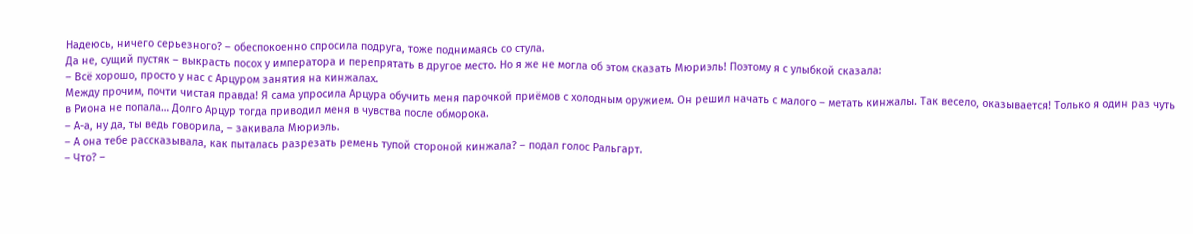Надеюсь, ничего серьезного? – обеспокоенно спросила подруга, тоже поднимаясь со стула.
Да не, сущий пустяк – выкрасть посох у императора и перепрятать в другое место. Но я же не могла об этом сказать Мюриэль! Поэтому я с улыбкой сказала:
– Всё хорошо, просто у нас с Арцуром занятия на кинжалах.
Между прочим, почти чистая правда! Я сама упросила Арцура обучить меня парочкой приёмов с холодным оружием. Он решил начать с малого – метать кинжалы. Так весело, оказывается! Только я один раз чуть в Риона не попала… Долго Арцур тогда приводил меня в чувства после обморока.
– А-а, ну да, ты ведь говорила, – закивала Мюриэль.
– А она тебе рассказывала, как пыталась разрезать ремень тупой стороной кинжала? – подал голос Ральгарт.
– Что? –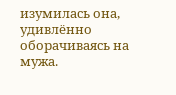изумилась она, удивлённо оборачиваясь на мужа.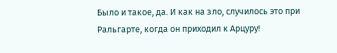Было и такое, да. И как на зло, случилось это при Ральгарте, когда он приходил к Арцуру!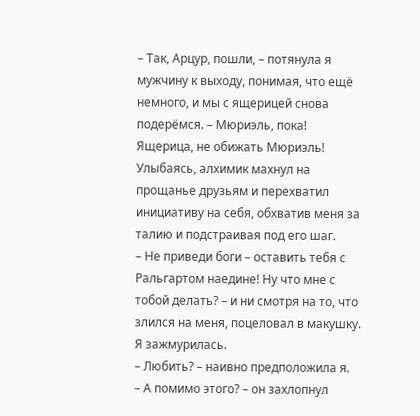– Так, Арцур, пошли, – потянула я мужчину к выходу, понимая, что ещё немного, и мы с ящерицей снова подерёмся. – Мюриэль, пока! Ящерица, не обижать Мюриэль!
Улыбаясь, алхимик махнул на прощанье друзьям и перехватил инициативу на себя, обхватив меня за талию и подстраивая под его шаг.
– Не приведи боги – оставить тебя с Ральгартом наедине! Ну что мне с тобой делать? – и ни смотря на то, что злился на меня, поцеловал в макушку.
Я зажмурилась.
– Любить? – наивно предположила я.
– А помимо этого? – он захлопнул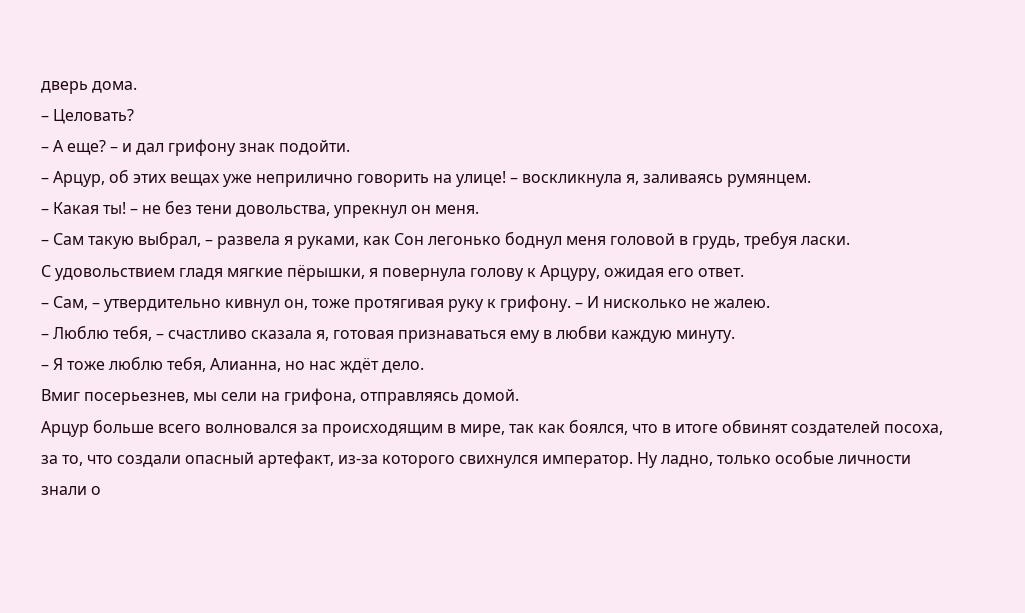дверь дома.
– Целовать?
– А еще? – и дал грифону знак подойти.
– Арцур, об этих вещах уже неприлично говорить на улице! – воскликнула я, заливаясь румянцем.
– Какая ты! – не без тени довольства, упрекнул он меня.
– Сам такую выбрал, – развела я руками, как Сон легонько боднул меня головой в грудь, требуя ласки.
С удовольствием гладя мягкие пёрышки, я повернула голову к Арцуру, ожидая его ответ.
– Сам, – утвердительно кивнул он, тоже протягивая руку к грифону. – И нисколько не жалею.
– Люблю тебя, – счастливо сказала я, готовая признаваться ему в любви каждую минуту.
– Я тоже люблю тебя, Алианна, но нас ждёт дело.
Вмиг посерьезнев, мы сели на грифона, отправляясь домой.
Арцур больше всего волновался за происходящим в мире, так как боялся, что в итоге обвинят создателей посоха, за то, что создали опасный артефакт, из-за которого свихнулся император. Ну ладно, только особые личности знали о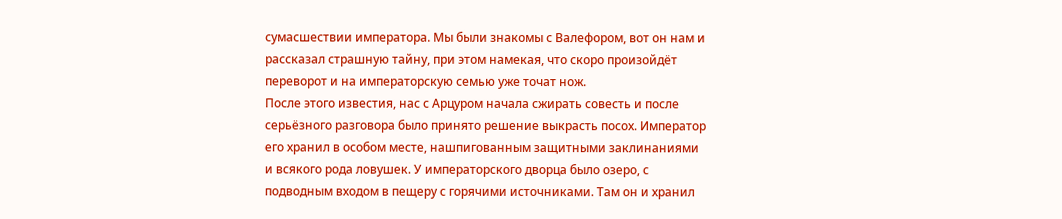сумасшествии императора. Мы были знакомы с Валефором, вот он нам и рассказал страшную тайну, при этом намекая, что скоро произойдёт переворот и на императорскую семью уже точат нож.
После этого известия, нас с Арцуром начала сжирать совесть и после серьёзного разговора было принято решение выкрасть посох. Император его хранил в особом месте, нашпигованным защитными заклинаниями и всякого рода ловушек. У императорского дворца было озеро, с подводным входом в пещеру с горячими источниками. Там он и хранил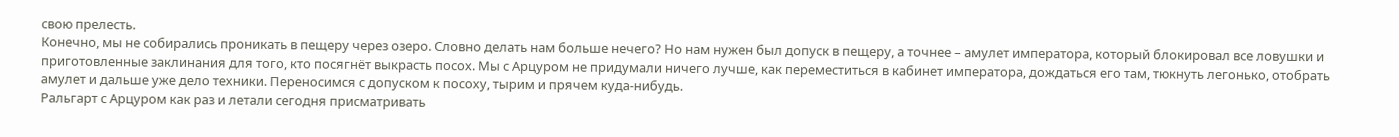свою прелесть.
Конечно, мы не собирались проникать в пещеру через озеро. Словно делать нам больше нечего? Но нам нужен был допуск в пещеру, а точнее – амулет императора, который блокировал все ловушки и приготовленные заклинания для того, кто посягнёт выкрасть посох. Мы с Арцуром не придумали ничего лучше, как переместиться в кабинет императора, дождаться его там, тюкнуть легонько, отобрать амулет и дальше уже дело техники. Переносимся с допуском к посоху, тырим и прячем куда-нибудь.
Ральгарт с Арцуром как раз и летали сегодня присматривать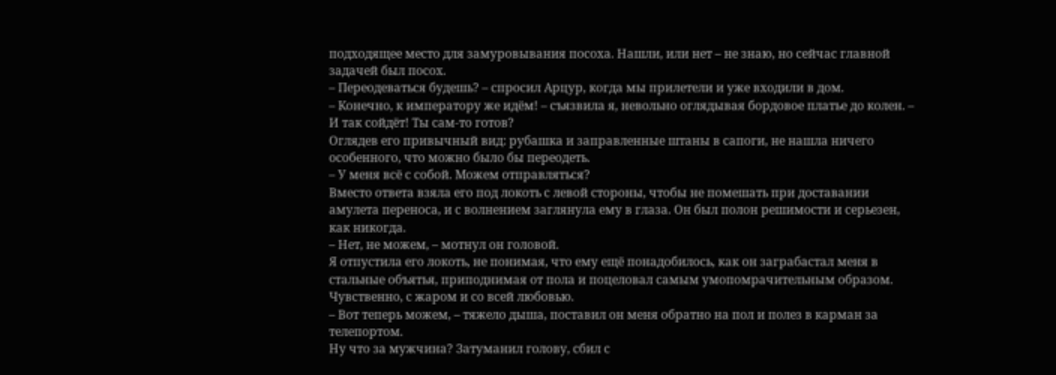подходящее место для замуровывания посоха. Нашли, или нет – не знаю, но сейчас главной задачей был посох.
– Переодеваться будешь? – спросил Арцур, когда мы прилетели и уже входили в дом.
– Конечно, к императору же идём! – съязвила я, невольно оглядывая бордовое платье до колен. – И так сойдёт! Ты сам-то готов?
Оглядев его привычный вид: рубашка и заправленные штаны в сапоги, не нашла ничего особенного, что можно было бы переодеть.
– У меня всё с собой. Можем отправляться?
Вместо ответа взяла его под локоть с левой стороны, чтобы не помешать при доставании амулета переноса, и с волнением заглянула ему в глаза. Он был полон решимости и серьезен, как никогда.
– Нет, не можем, – мотнул он головой.
Я отпустила его локоть, не понимая, что ему ещё понадобилось, как он заграбастал меня в стальные объятья, приподнимая от пола и поцеловал самым умопомрачительным образом. Чувственно, с жаром и со всей любовью.
– Вот теперь можем, – тяжело дыша, поставил он меня обратно на пол и полез в карман за телепортом.
Ну что за мужчина? Затуманил голову, сбил с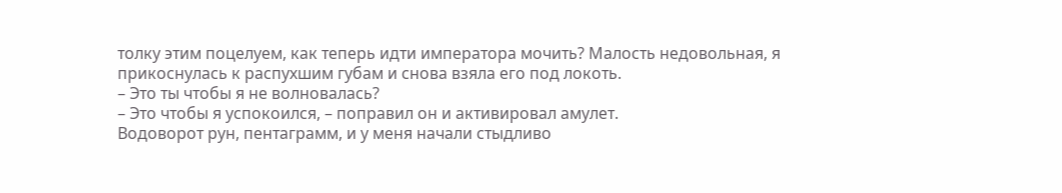толку этим поцелуем, как теперь идти императора мочить? Малость недовольная, я прикоснулась к распухшим губам и снова взяла его под локоть.
– Это ты чтобы я не волновалась?
– Это чтобы я успокоился, – поправил он и активировал амулет.
Водоворот рун, пентаграмм, и у меня начали стыдливо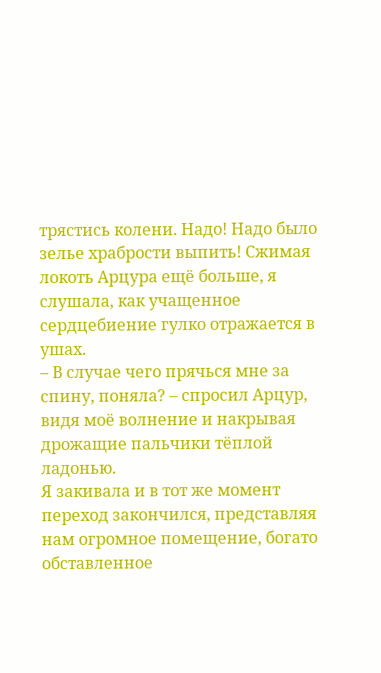трястись колени. Надо! Надо было зелье храбрости выпить! Сжимая локоть Арцура ещё больше, я слушала, как учащенное сердцебиение гулко отражается в ушах.
– В случае чего прячься мне за спину, поняла? – спросил Арцур, видя моё волнение и накрывая дрожащие пальчики тёплой ладонью.
Я закивала и в тот же момент переход закончился, представляя нам огромное помещение, богато обставленное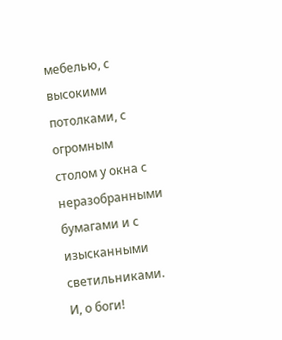мебелью, с высокими потолками, с огромным столом у окна с неразобранными бумагами и с изысканными светильниками. И, о боги!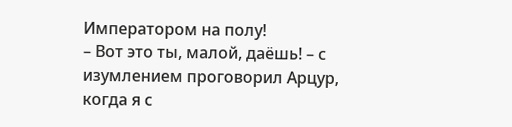Императором на полу!
– Вот это ты, малой, даёшь! – с изумлением проговорил Арцур, когда я с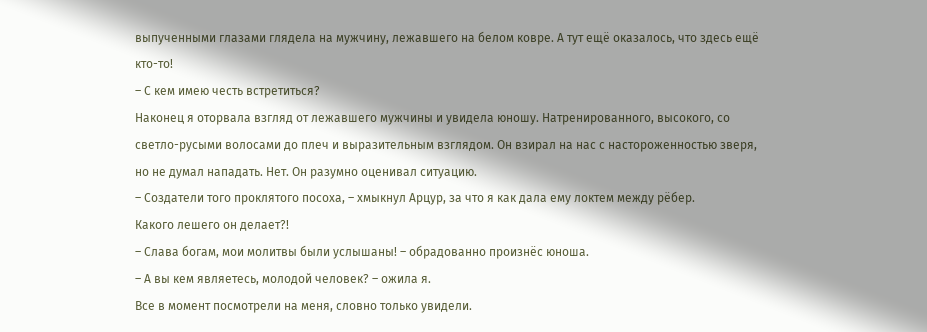выпученными глазами глядела на мужчину, лежавшего на белом ковре. А тут ещё оказалось, что здесь ещё кто-то!
– С кем имею честь встретиться?
Наконец я оторвала взгляд от лежавшего мужчины и увидела юношу. Натренированного, высокого, со светло-русыми волосами до плеч и выразительным взглядом. Он взирал на нас с настороженностью зверя, но не думал нападать. Нет. Он разумно оценивал ситуацию.
– Создатели того проклятого посоха, – хмыкнул Арцур, за что я как дала ему локтем между рёбер.
Какого лешего он делает?!
– Слава богам, мои молитвы были услышаны! – обрадованно произнёс юноша.
– А вы кем являетесь, молодой человек? – ожила я.
Все в момент посмотрели на меня, словно только увидели.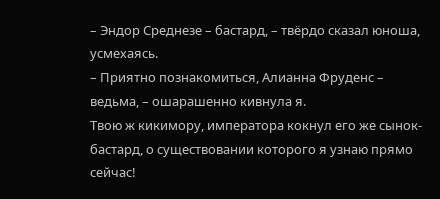– Эндор Среднезе – бастард, – твёрдо сказал юноша, усмехаясь.
– Приятно познакомиться, Алианна Фруденс – ведьма, – ошарашенно кивнула я.
Твою ж кикимору, императора кокнул его же сынок-бастард, о существовании которого я узнаю прямо сейчас!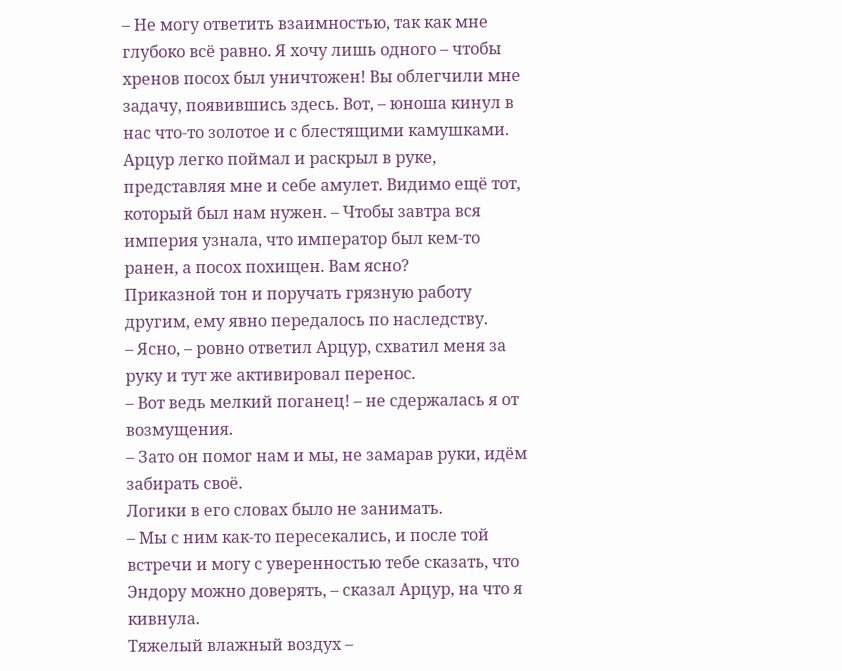– Не могу ответить взаимностью, так как мне глубоко всё равно. Я хочу лишь одного – чтобы хренов посох был уничтожен! Вы облегчили мне задачу, появившись здесь. Вот, – юноша кинул в нас что-то золотое и с блестящими камушками. Арцур легко поймал и раскрыл в руке, представляя мне и себе амулет. Видимо ещё тот, который был нам нужен. – Чтобы завтра вся империя узнала, что император был кем-то ранен, а посох похищен. Вам ясно?
Приказной тон и поручать грязную работу другим, ему явно передалось по наследству.
– Ясно, – ровно ответил Арцур, схватил меня за руку и тут же активировал перенос.
– Вот ведь мелкий поганец! – не сдержалась я от возмущения.
– Зато он помог нам и мы, не замарав руки, идём забирать своё.
Логики в его словах было не занимать.
– Мы с ним как-то пересекались, и после той встречи и могу с уверенностью тебе сказать, что Эндору можно доверять, – сказал Арцур, на что я кивнула.
Тяжелый влажный воздух –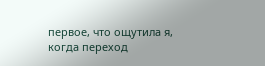первое, что ощутила я, когда переход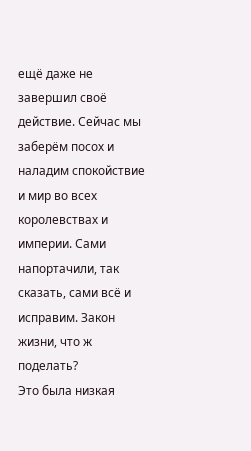ещё даже не завершил своё действие. Сейчас мы заберём посох и наладим спокойствие и мир во всех королевствах и империи. Сами напортачили, так сказать, сами всё и исправим. Закон жизни, что ж поделать?
Это была низкая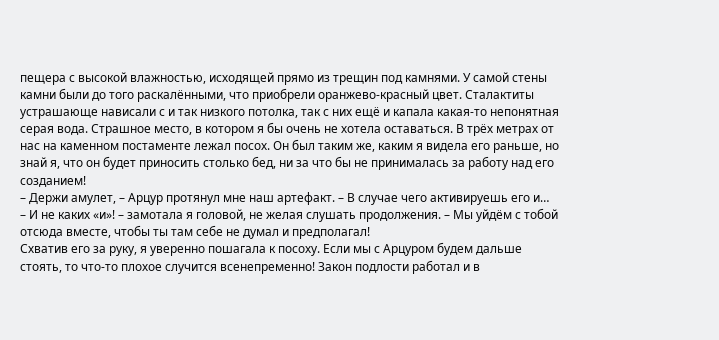пещера с высокой влажностью, исходящей прямо из трещин под камнями. У самой стены камни были до того раскалёнными, что приобрели оранжево-красный цвет. Сталактиты устрашающе нависали с и так низкого потолка, так с них ещё и капала какая-то непонятная серая вода. Страшное место, в котором я бы очень не хотела оставаться. В трёх метрах от нас на каменном постаменте лежал посох. Он был таким же, каким я видела его раньше, но знай я, что он будет приносить столько бед, ни за что бы не принималась за работу над его созданием!
– Держи амулет, – Арцур протянул мне наш артефакт. – В случае чего активируешь его и…
– И не каких «и»! – замотала я головой, не желая слушать продолжения. – Мы уйдём с тобой отсюда вместе, чтобы ты там себе не думал и предполагал!
Схватив его за руку, я уверенно пошагала к посоху. Если мы с Арцуром будем дальше стоять, то что-то плохое случится всенепременно! Закон подлости работал и в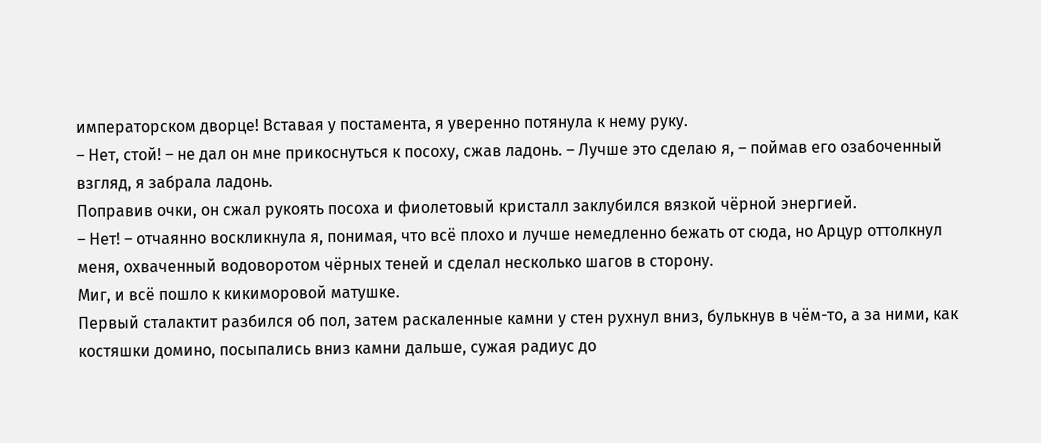императорском дворце! Вставая у постамента, я уверенно потянула к нему руку.
– Нет, стой! – не дал он мне прикоснуться к посоху, сжав ладонь. – Лучше это сделаю я, – поймав его озабоченный взгляд, я забрала ладонь.
Поправив очки, он сжал рукоять посоха и фиолетовый кристалл заклубился вязкой чёрной энергией.
– Нет! – отчаянно воскликнула я, понимая, что всё плохо и лучше немедленно бежать от сюда, но Арцур оттолкнул меня, охваченный водоворотом чёрных теней и сделал несколько шагов в сторону.
Миг, и всё пошло к кикиморовой матушке.
Первый сталактит разбился об пол, затем раскаленные камни у стен рухнул вниз, булькнув в чём-то, а за ними, как костяшки домино, посыпались вниз камни дальше, сужая радиус до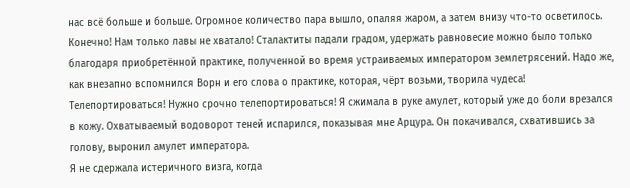нас всё больше и больше. Огромное количество пара вышло, опаляя жаром, а затем внизу что-то осветилось. Конечно! Нам только лавы не хватало! Сталактиты падали градом, удержать равновесие можно было только благодаря приобретённой практике, полученной во время устраиваемых императором землетрясений. Надо же, как внезапно вспомнился Ворн и его слова о практике, которая, чёрт возьми, творила чудеса!
Телепортироваться! Нужно срочно телепортироваться! Я сжимала в руке амулет, который уже до боли врезался в кожу. Охватываемый водоворот теней испарился, показывая мне Арцура. Он покачивался, схватившись за голову, выронил амулет императора.
Я не сдержала истеричного визга, когда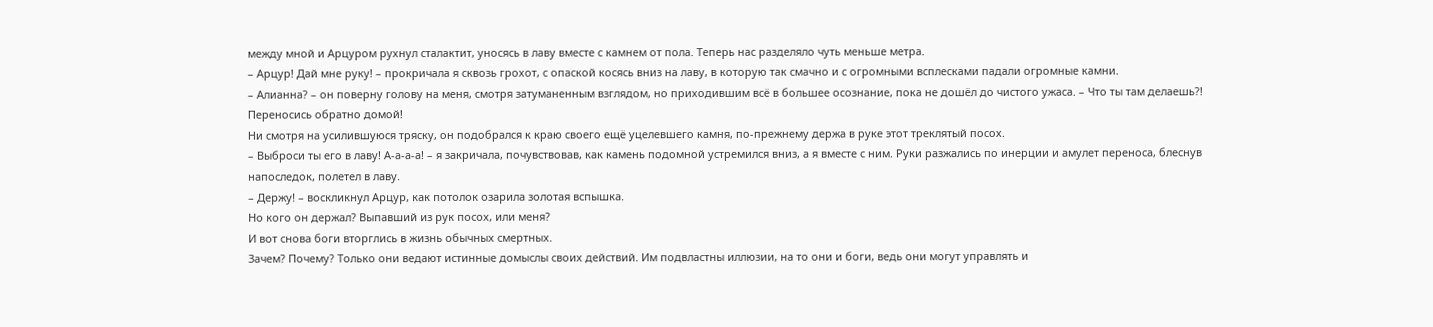между мной и Арцуром рухнул сталактит, уносясь в лаву вместе с камнем от пола. Теперь нас разделяло чуть меньше метра.
– Арцур! Дай мне руку! – прокричала я сквозь грохот, с опаской косясь вниз на лаву, в которую так смачно и с огромными всплесками падали огромные камни.
– Алианна? – он поверну голову на меня, смотря затуманенным взглядом, но приходившим всё в большее осознание, пока не дошёл до чистого ужаса. – Что ты там делаешь?! Переносись обратно домой!
Ни смотря на усилившуюся тряску, он подобрался к краю своего ещё уцелевшего камня, по-прежнему держа в руке этот треклятый посох.
– Выброси ты его в лаву! А-а-а-а! – я закричала, почувствовав, как камень подомной устремился вниз, а я вместе с ним. Руки разжались по инерции и амулет переноса, блеснув напоследок, полетел в лаву.
– Держу! – воскликнул Арцур, как потолок озарила золотая вспышка.
Но кого он держал? Выпавший из рук посох, или меня?
И вот снова боги вторглись в жизнь обычных смертных.
Зачем? Почему? Только они ведают истинные домыслы своих действий. Им подвластны иллюзии, на то они и боги, ведь они могут управлять и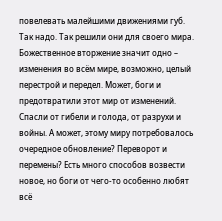повелевать малейшими движениями губ.
Так надо. Так решили они для своего мира. Божественное вторжение значит одно – изменения во всём мире, возможно, целый перестрой и передел. Может, боги и предотвратили этот мир от изменений. Спасли от гибели и голода, от разрухи и войны. А может, этому миру потребовалось очередное обновление? Переворот и перемены? Есть много способов возвести новое, но боги от чего-то особенно любят всё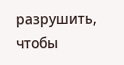разрушить, чтобы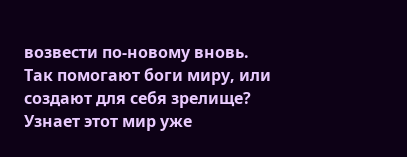возвести по-новому вновь.
Так помогают боги миру, или создают для себя зрелище?
Узнает этот мир уже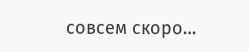совсем скоро…